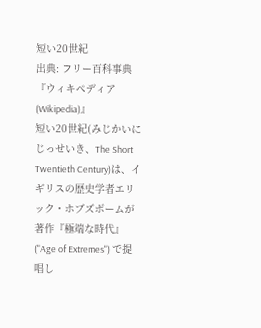短い20世紀
出典: フリー百科事典『ウィキペディア(Wikipedia)』
短い20世紀(みじかいにじっせいき、The Short Twentieth Century)は、イギリスの歴史学者エリック・ホブズボームが著作『極端な時代』 ("Age of Extremes") で提唱し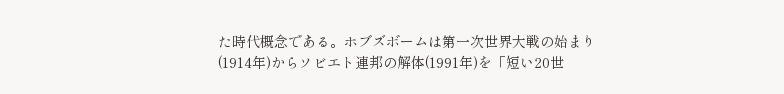た時代概念である。ホブズボームは第一次世界大戦の始まり(1914年)からソビエト連邦の解体(1991年)を「短い20世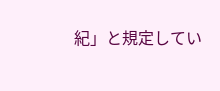紀」と規定してい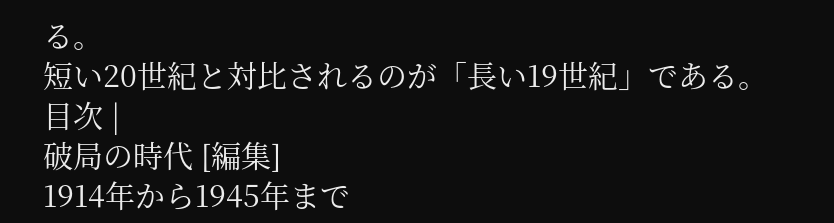る。
短い20世紀と対比されるのが「長い19世紀」である。
目次 |
破局の時代 [編集]
1914年から1945年まで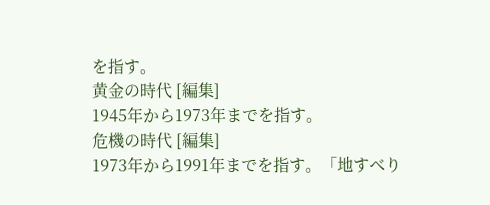を指す。
黄金の時代 [編集]
1945年から1973年までを指す。
危機の時代 [編集]
1973年から1991年までを指す。「地すべり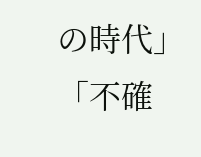の時代」「不確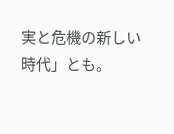実と危機の新しい時代」とも。